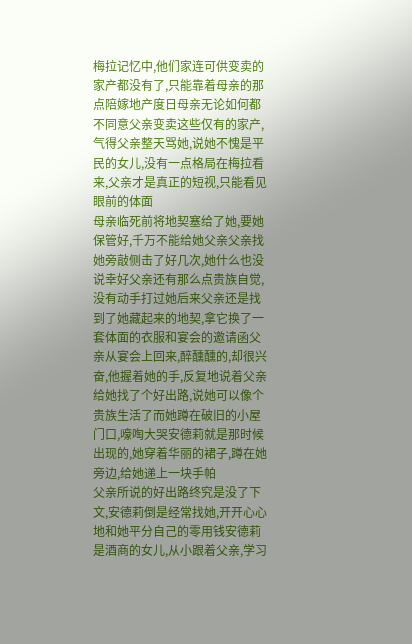梅拉记忆中,他们家连可供变卖的家产都没有了,只能靠着母亲的那点陪嫁地产度日母亲无论如何都不同意父亲变卖这些仅有的家产,气得父亲整天骂她,说她不愧是平民的女儿,没有一点格局在梅拉看来,父亲才是真正的短视,只能看见眼前的体面
母亲临死前将地契塞给了她,要她保管好,千万不能给她父亲父亲找她旁敲侧击了好几次,她什么也没说幸好父亲还有那么点贵族自觉,没有动手打过她后来父亲还是找到了她藏起来的地契,拿它换了一套体面的衣服和宴会的邀请函父亲从宴会上回来,醉醺醺的,却很兴奋,他握着她的手,反复地说着父亲给她找了个好出路,说她可以像个贵族生活了而她蹲在破旧的小屋门口,嚎啕大哭安德莉就是那时候出现的,她穿着华丽的裙子,蹲在她旁边,给她递上一块手帕
父亲所说的好出路终究是没了下文,安德莉倒是经常找她,开开心心地和她平分自己的零用钱安德莉是酒商的女儿,从小跟着父亲,学习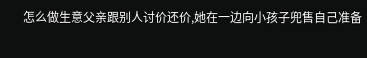怎么做生意父亲跟别人讨价还价,她在一边向小孩子兜售自己准备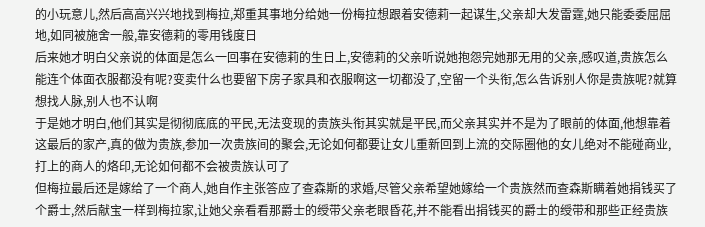的小玩意儿,然后高高兴兴地找到梅拉,郑重其事地分给她一份梅拉想跟着安德莉一起谋生,父亲却大发雷霆,她只能委委屈屈地,如同被施舍一般,靠安德莉的零用钱度日
后来她才明白父亲说的体面是怎么一回事在安德莉的生日上,安德莉的父亲听说她抱怨完她那无用的父亲,感叹道,贵族怎么能连个体面衣服都没有呢?变卖什么也要留下房子家具和衣服啊这一切都没了,空留一个头衔,怎么告诉别人你是贵族呢?就算想找人脉,别人也不认啊
于是她才明白,他们其实是彻彻底底的平民,无法变现的贵族头衔其实就是平民,而父亲其实并不是为了眼前的体面,他想靠着这最后的家产,真的做为贵族,参加一次贵族间的聚会,无论如何都要让女儿重新回到上流的交际圈他的女儿绝对不能碰商业,打上的商人的烙印,无论如何都不会被贵族认可了
但梅拉最后还是嫁给了一个商人,她自作主张答应了查森斯的求婚,尽管父亲希望她嫁给一个贵族然而查森斯瞒着她捐钱买了个爵士,然后献宝一样到梅拉家,让她父亲看看那爵士的绶带父亲老眼昏花,并不能看出捐钱买的爵士的绶带和那些正经贵族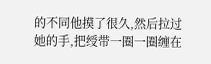的不同他摸了很久,然后拉过她的手,把绶带一圈一圈缠在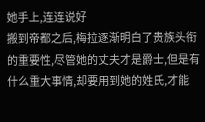她手上,连连说好
搬到帝都之后,梅拉逐渐明白了贵族头衔的重要性,尽管她的丈夫才是爵士,但是有什么重大事情,却要用到她的姓氏,才能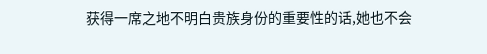获得一席之地不明白贵族身份的重要性的话,她也不会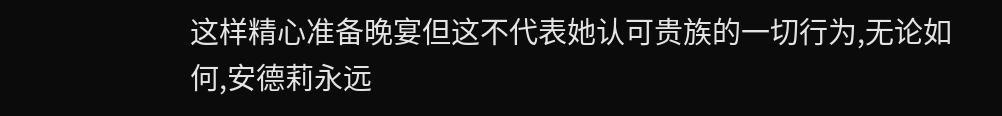这样精心准备晚宴但这不代表她认可贵族的一切行为,无论如何,安德莉永远